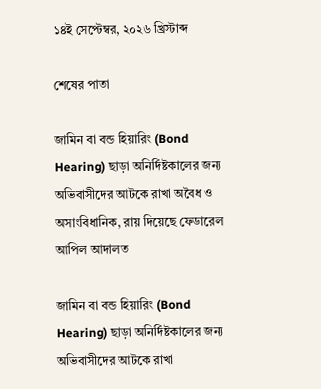১৪ই সেপ্টেম্বর, ২০২৬ খ্রিস্টাব্দ

শেষের পাতা

জামিন বা বন্ড হিয়ারিং (Bond Hearing) ছাড়া অনির্দিষ্টকালের জন্য অভিবাসীদের আটকে রাখা অবৈধ ও অসাংবিধানিক, রায় দিয়েছে ফেডারেল আপিল আদালত

জামিন বা বন্ড হিয়ারিং (Bond Hearing) ছাড়া অনির্দিষ্টকালের জন্য অভিবাসীদের আটকে রাখা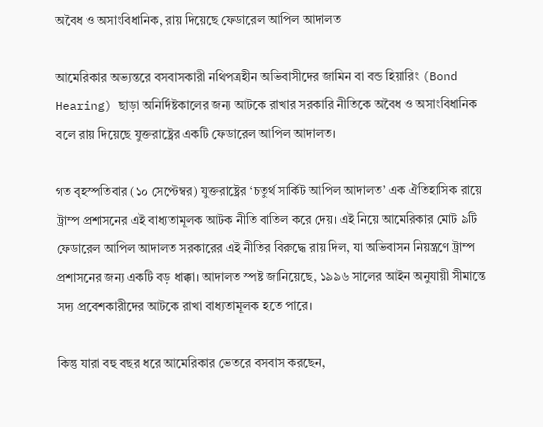অবৈধ ও অসাংবিধানিক, রায় দিয়েছে ফেডারেল আপিল আদালত

আমেরিকার অভ্যন্তরে বসবাসকারী নথিপত্রহীন অভিবাসীদের জামিন বা বন্ড হিয়ারিং (Bond Hearing) ছাড়া অনির্দিষ্টকালের জন্য আটকে রাখার সরকারি নীতিকে অবৈধ ও অসাংবিধানিক বলে রায় দিয়েছে যুক্তরাষ্ট্রের একটি ফেডারেল আপিল আদালত।

গত বৃহস্পতিবার (১০ সেপ্টেম্বর) যুক্তরাষ্ট্রের ‘চতুর্থ সার্কিট আপিল আদালত’ এক ঐতিহাসিক রায়ে ট্রাম্প প্রশাসনের এই বাধ্যতামূলক আটক নীতি বাতিল করে দেয়। এই নিয়ে আমেরিকার মোট ৯টি ফেডারেল আপিল আদালত সরকারের এই নীতির বিরুদ্ধে রায় দিল, যা অভিবাসন নিয়ন্ত্রণে ট্রাম্প প্রশাসনের জন্য একটি বড় ধাক্কা। আদালত স্পষ্ট জানিয়েছে, ১৯৯৬ সালের আইন অনুযায়ী সীমান্তে সদ্য প্রবেশকারীদের আটকে রাখা বাধ্যতামূলক হতে পারে।

কিন্তু যারা বহু বছর ধরে আমেরিকার ভেতরে বসবাস করছেন,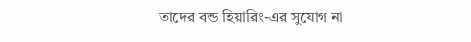তাদের বন্ড হিয়ারিং-এর সুযোগ না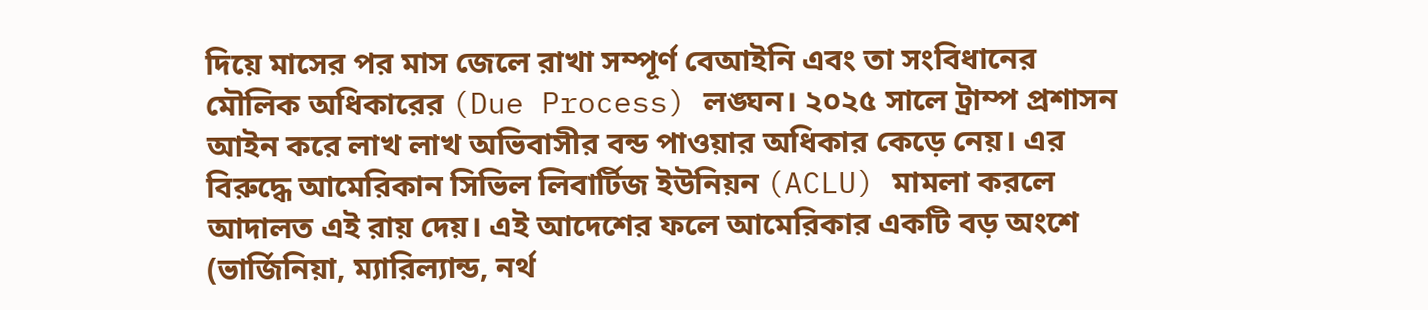দিয়ে মাসের পর মাস জেলে রাখা সম্পূর্ণ বেআইনি এবং তা সংবিধানের মৌলিক অধিকারের (Due Process) লঙ্ঘন। ২০২৫ সালে ট্রাম্প প্রশাসন আইন করে লাখ লাখ অভিবাসীর বন্ড পাওয়ার অধিকার কেড়ে নেয়। এর বিরুদ্ধে আমেরিকান সিভিল লিবার্টিজ ইউনিয়ন (ACLU) মামলা করলে আদালত এই রায় দেয়। এই আদেশের ফলে আমেরিকার একটি বড় অংশে (ভার্জিনিয়া, ম্যারিল্যান্ড, নর্থ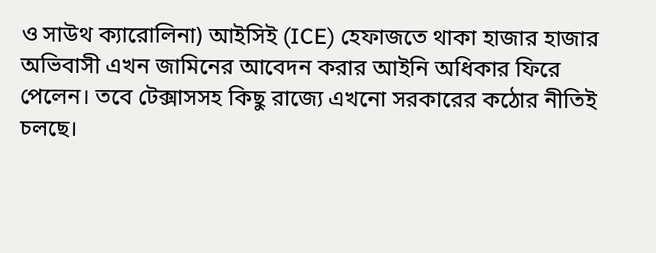ও সাউথ ক্যারোলিনা) আইসিই (ICE) হেফাজতে থাকা হাজার হাজার অভিবাসী এখন জামিনের আবেদন করার আইনি অধিকার ফিরে পেলেন। তবে টেক্সাসসহ কিছু রাজ্যে এখনো সরকারের কঠোর নীতিই চলছে।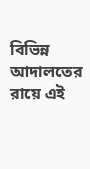বিভিন্ন আদালতের রায়ে এই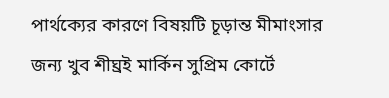পার্থক্যের কারণে বিষয়টি চূড়ান্ত মীমাংসার জন্য খুব শীঘ্রই মার্কিন সুপ্রিম কোর্টে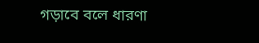গড়াবে বলে ধারণা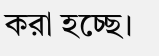করা হচ্ছে।